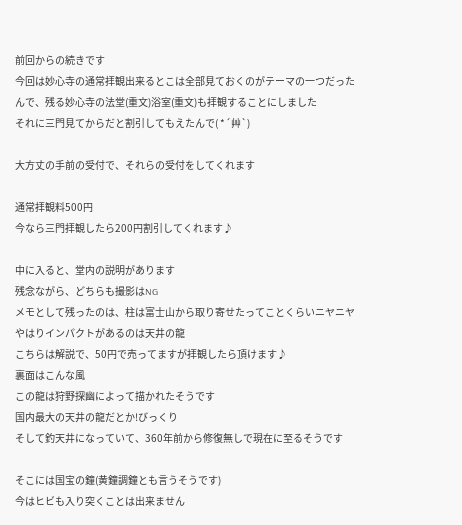前回からの続きです
今回は妙心寺の通常拝観出来るとこは全部見ておくのがテーマの一つだったんで、残る妙心寺の法堂(重文)浴室(重文)も拝観することにしました
それに三門見てからだと割引してもえたんで( *´艸`)

大方丈の手前の受付で、それらの受付をしてくれます

通常拝観料500円
今なら三門拝観したら200円割引してくれます♪

中に入ると、堂内の説明があります
残念ながら、どちらも撮影はNG
メモとして残ったのは、柱は富士山から取り寄せたってことくらいニヤニヤ
やはりインパクトがあるのは天井の龍
こちらは解説で、50円で売ってますが拝観したら頂けます♪
裏面はこんな風
この龍は狩野探幽によって描かれたそうです
国内最大の天井の龍だとか!びっくり
そして釣天井になっていて、360年前から修復無しで現在に至るそうです

そこには国宝の鐘(黄鐘調鐘とも言うそうです)
今はヒビも入り突くことは出来ません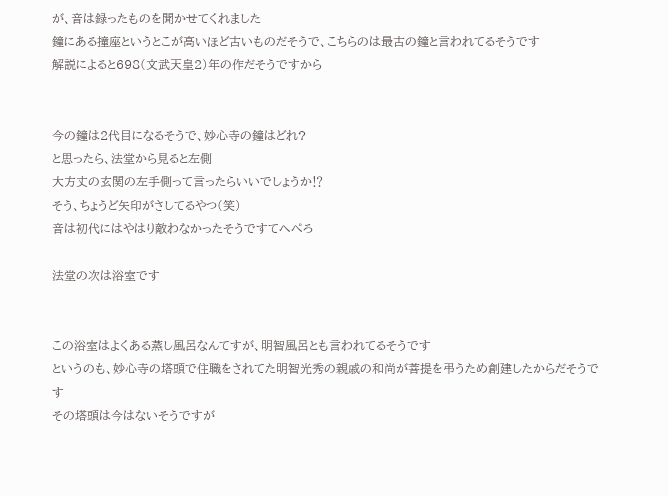が、音は録ったものを聞かせてくれました
鐘にある撞座というとこが高いほど古いものだそうで、こちらのは最古の鐘と言われてるそうです
解説によると698(文武天皇2)年の作だそうですから


今の鐘は2代目になるそうで、妙心寺の鐘はどれ?
と思ったら、法堂から見ると左側
大方丈の玄関の左手側って言ったらいいでしょうか⁉
そう、ちょうど矢印がさしてるやつ(笑)
音は初代にはやはり敵わなかったそうですてへぺろ

法堂の次は浴室です


この浴室はよくある蒸し風呂なんてすが、明智風呂とも言われてるそうです
というのも、妙心寺の塔頭で住職をされてた明智光秀の親戚の和尚が菩提を弔うため創建したからだそうです
その塔頭は今はないそうですが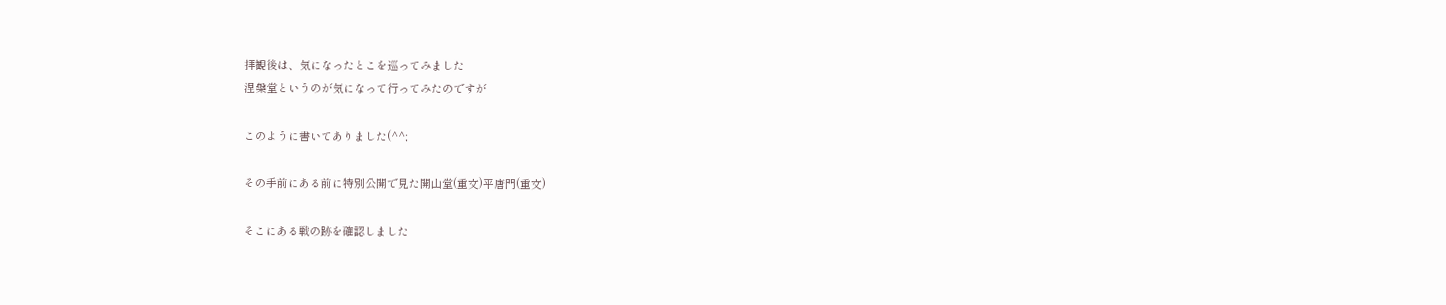拝観後は、気になったとこを巡ってみました
涅槃堂というのが気になって行ってみたのですが

このように書いてありました(^^;

その手前にある前に特別公開で見た開山堂(重文)平唐門(重文)

そこにある戦の跡を確認しました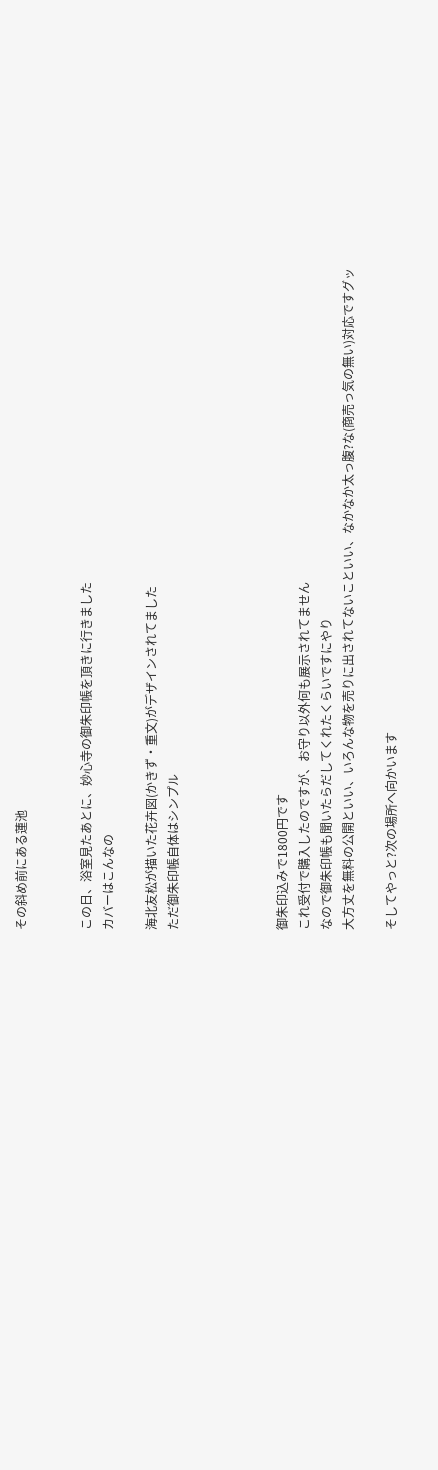その斜め前にある蓮池


この日、浴室見たあとに、妙心寺の御朱印帳を頂きに行きました
カバーはこんなの

海北友松が描いた花卉図(かきず・重文)がデザインされてました
ただ御朱印帳自体はシンプル




御朱印込みで1800円です
これ受付で購入したのですが、お守り以外何も展示されてません
なので御朱印帳も聞いたらだしてくれたくらいですにやり
大方丈を無料の公開といい、いろんな物を売りに出されてないこといい、なかなか太っ腹?な(商売っ気の無い)対応ですグッ

そしてやっと?次の場所へ向かいます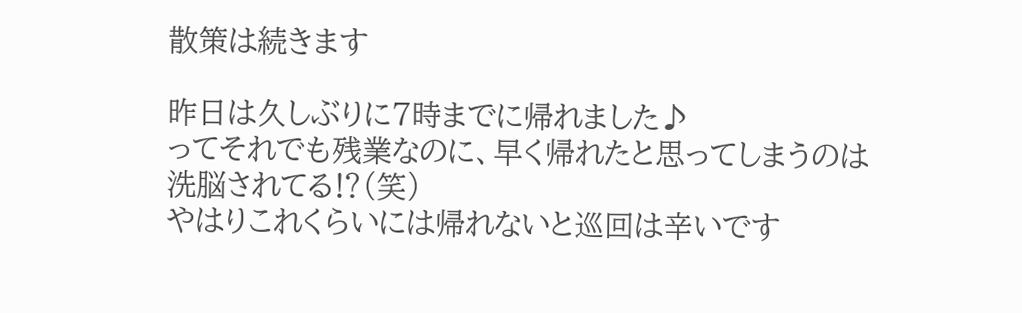散策は続きます

昨日は久しぶりに7時までに帰れました♪
ってそれでも残業なのに、早く帰れたと思ってしまうのは洗脳されてる⁉(笑)
やはりこれくらいには帰れないと巡回は辛いです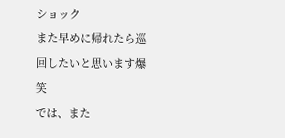ショック
また早めに帰れたら巡回したいと思います爆笑
では、また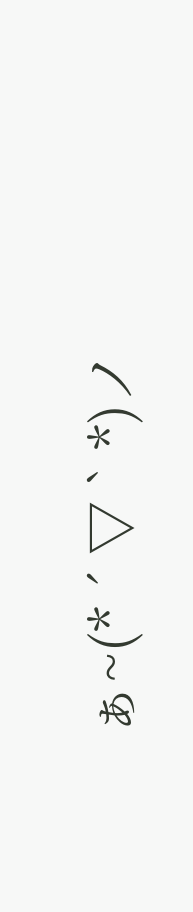ぁ~(* ´ ▽ ` *)ノ